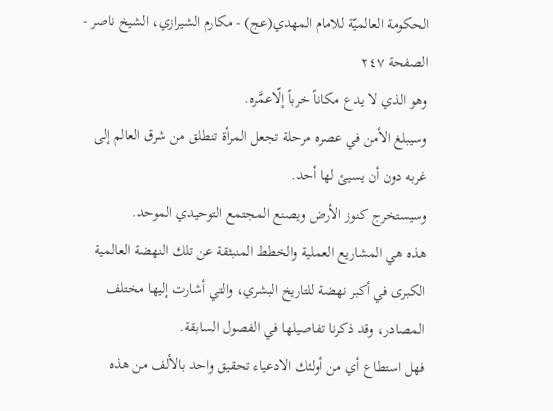الحكومة العالميّة للامام المهدي(عج) - مكارم الشيرازي، الشيخ ناصر - الصفحة ٢٤٧
وهو الذي لا يدع مكاناً خرباً إلّاعمَّره.
وسيبلغ الأمن في عصره مرحلة تجعل المرأة تنطلق من شرق العالم إلى غربه دون أن يسيئ لها أحد.
وسيستخرج كنوز الأرض ويصنع المجتمع التوحيدي الموحد.
هذه هي المشاريع العملية والخطط المنبثقة عن تلك النهضة العالمية الكبرى في أكبر نهضة للتاريخ البشري، والتي أشارت إليها مختلف المصادر، وقد ذكرنا تفاصيلها في الفصول السابقة.
فهل استطاع أي من أولئك الادعياء تحقيق واحد بالألف من هذه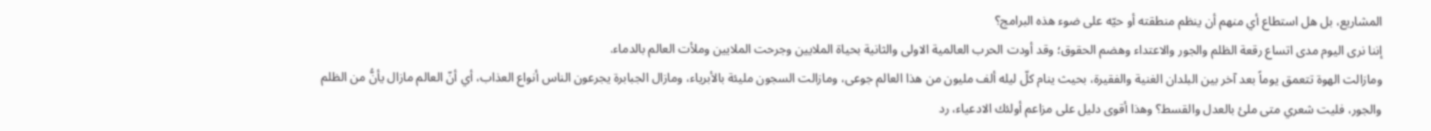المشاريع، بل هل استطاع أي منهم أن ينظم منطقته أو حيّه على ضوء هذه البرامج؟
إننا نرى اليوم مدى اتساع رقعة الظلم والجور والاعتداء وهضم الحقوق؛ وقد أودت الحرب العالمية الاولى والثانية بحياة الملايين وجرحت الملايين وملأت العالم بالدماء.
ومازالت الهوة تتعمق يوماً بعد آخر بين البلدان الغنية والفقيرة، بحيث ينام كلّ ليله ألف مليون من هذا العالم جوعى، ومازالت السجون مليئة بالأبرياء، ومازال الجبابرة يجرعون الناس أنواع العذاب، أي أنّ العالم مازال يأنُّ من الظلم والجور، فليت شعري متى ملئ بالعدل والقسط؟ وهذا أقوى دليل على مزاعم أولئك الادعياء، رد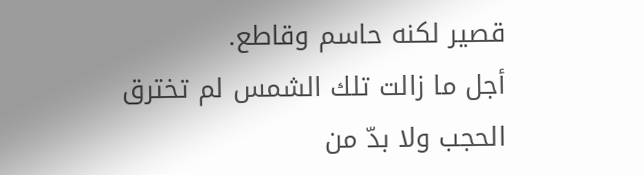قصير لكنه حاسم وقاطع.
أجل ما زالت تلك الشمس لم تخترق الحجب ولا بدّ من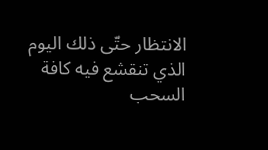الانتظار حتّى ذلك اليوم الذي تنقشع فيه كافة السحب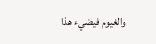والغيوم فيضيء هذا